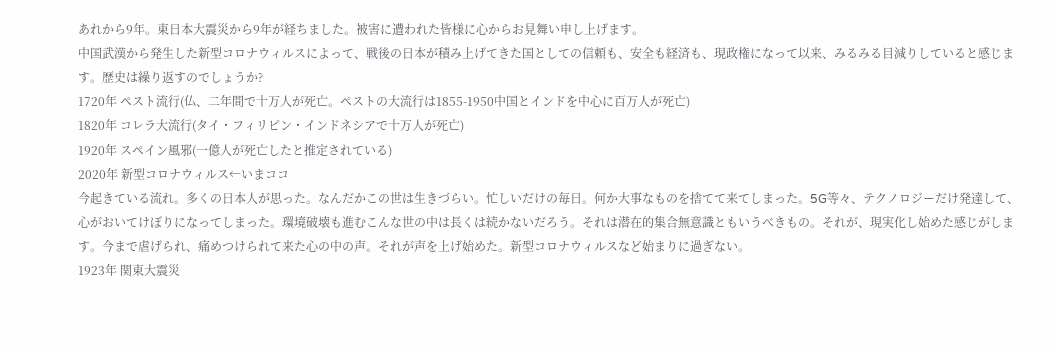あれから9年。東日本大震災から9年が経ちました。被害に遭われた皆様に心からお見舞い申し上げます。
中国武漢から発生した新型コロナウィルスによって、戦後の日本が積み上げてきた国としての信頼も、安全も経済も、現政権になって以来、みるみる目減りしていると感じます。歴史は繰り返すのでしょうか?
1720年 ペスト流行(仏、二年間で十万人が死亡。ペストの大流行は1855-1950中国とインドを中心に百万人が死亡)
1820年 コレラ大流行(タイ・フィリピン・インドネシアで十万人が死亡)
1920年 スペイン風邪(一億人が死亡したと推定されている)
2020年 新型コロナウィルス←いまココ
今起きている流れ。多くの日本人が思った。なんだかこの世は生きづらい。忙しいだけの毎日。何か大事なものを捨てて来てしまった。5G等々、テクノロジーだけ発達して、心がおいてけぼりになってしまった。環境破壊も進むこんな世の中は長くは続かないだろう。それは潜在的集合無意識ともいうべきもの。それが、現実化し始めた感じがします。今まで虐げられ、痛めつけられて来た心の中の声。それが声を上げ始めた。新型コロナウィルスなど始まりに過ぎない。
1923年 関東大震災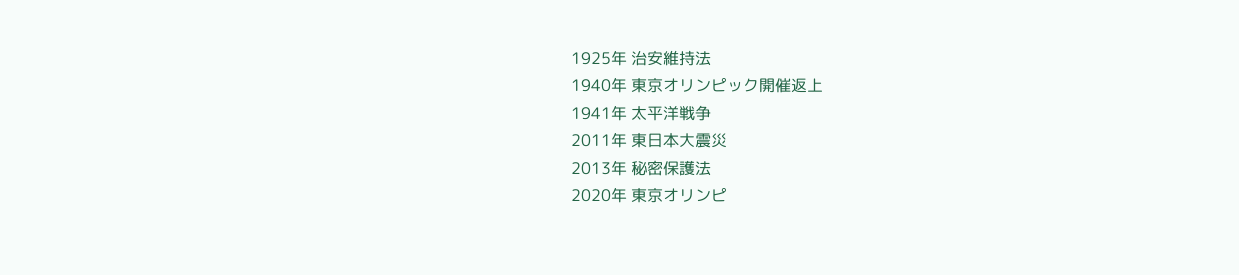1925年 治安維持法
1940年 東京オリンピック開催返上
1941年 太平洋戦争
2011年 東日本大震災
2013年 秘密保護法
2020年 東京オリンピ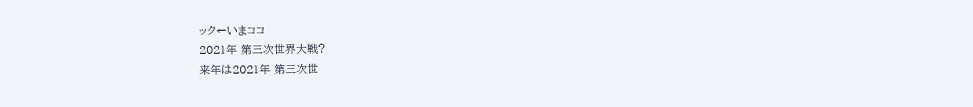ック←いまココ
2021年 第三次世界大戦?
来年は2021年 第三次世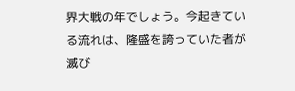界大戦の年でしょう。今起きている流れは、隆盛を誇っていた者が滅び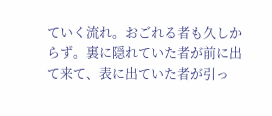ていく流れ。おごれる者も久しからず。裏に隠れていた者が前に出て来て、表に出ていた者が引っ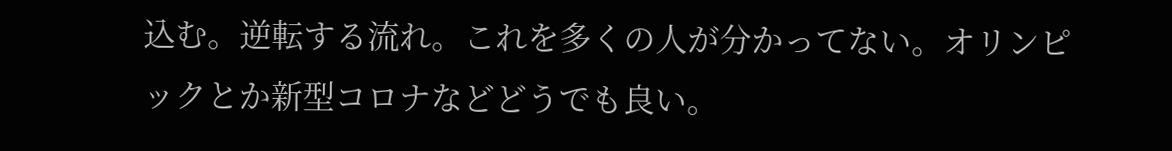込む。逆転する流れ。これを多くの人が分かってない。オリンピックとか新型コロナなどどうでも良い。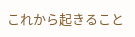これから起きること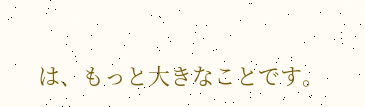は、もっと大きなことです。